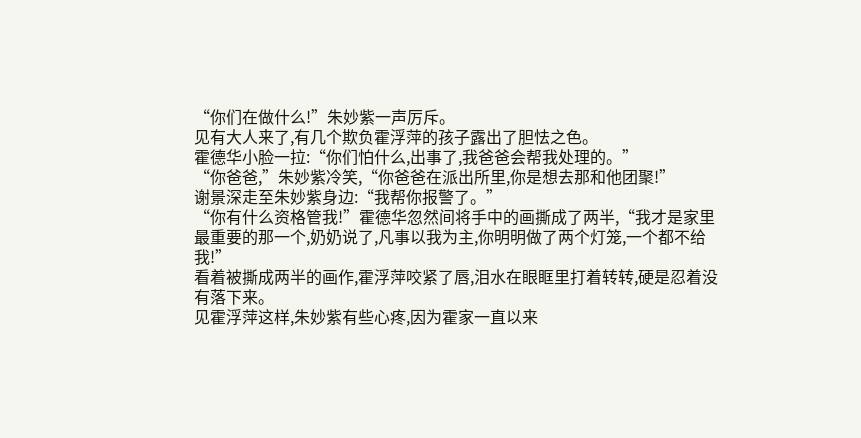“你们在做什么!”朱妙紫一声厉斥。
见有大人来了,有几个欺负霍浮萍的孩子露出了胆怯之色。
霍德华小脸一拉:“你们怕什么,出事了,我爸爸会帮我处理的。”
“你爸爸,”朱妙紫冷笑,“你爸爸在派出所里,你是想去那和他团聚!”
谢景深走至朱妙紫身边:“我帮你报警了。”
“你有什么资格管我!”霍德华忽然间将手中的画撕成了两半,“我才是家里最重要的那一个,奶奶说了,凡事以我为主,你明明做了两个灯笼,一个都不给我!”
看着被撕成两半的画作,霍浮萍咬紧了唇,泪水在眼眶里打着转转,硬是忍着没有落下来。
见霍浮萍这样,朱妙紫有些心疼,因为霍家一直以来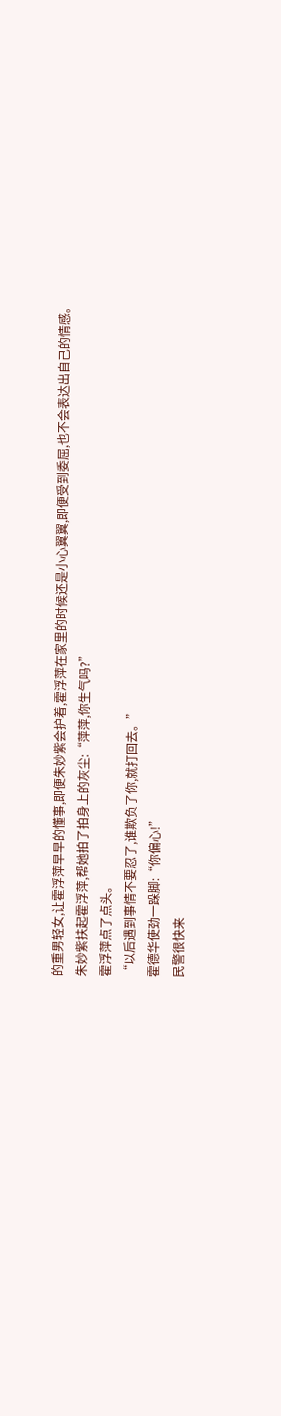的重男轻女,让霍浮萍早早的懂事,即便朱妙紫会护着,霍浮萍在家里的时候还是小心翼翼,即便受到委屈,也不会表达出自己的情感。
朱妙紫扶起霍浮萍,帮她拍了拍身上的灰尘:“萍萍,你生气吗?”
霍浮萍点了点头。
“以后遇到事情不要忍了,谁欺负了你,就打回去。”
霍德华使劲一跺脚:“你偏心!”
民警很快来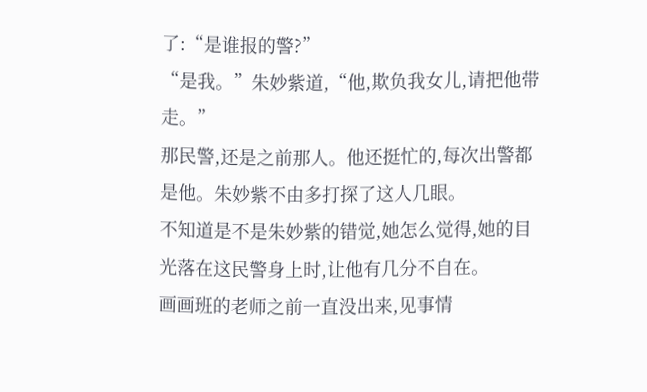了:“是谁报的警?”
“是我。”朱妙紫道,“他,欺负我女儿,请把他带走。”
那民警,还是之前那人。他还挺忙的,每次出警都是他。朱妙紫不由多打探了这人几眼。
不知道是不是朱妙紫的错觉,她怎么觉得,她的目光落在这民警身上时,让他有几分不自在。
画画班的老师之前一直没出来,见事情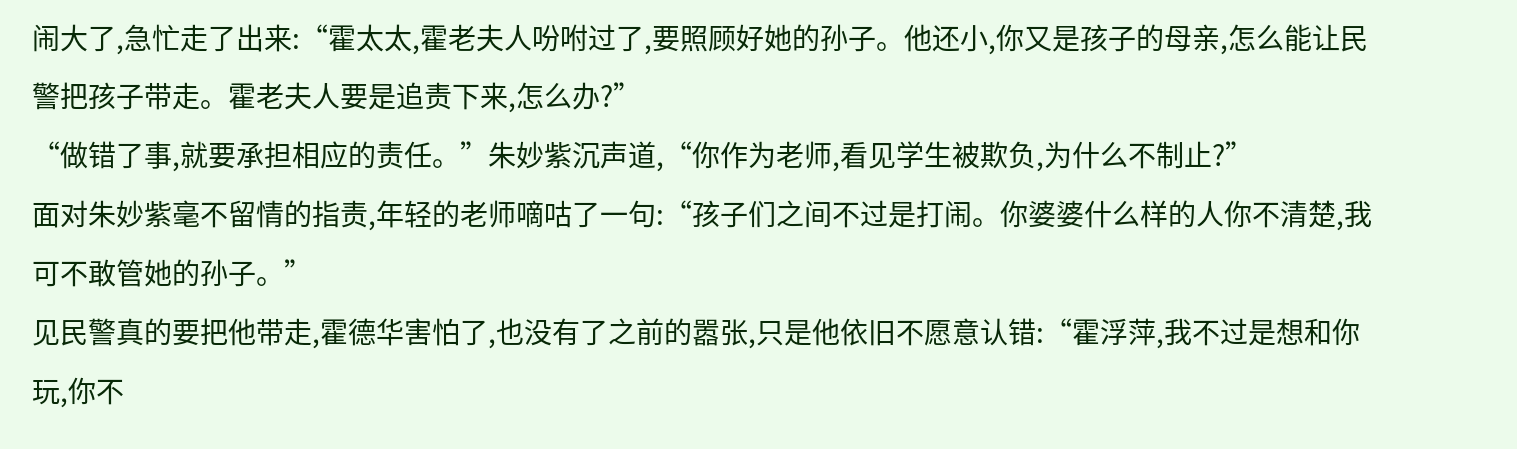闹大了,急忙走了出来:“霍太太,霍老夫人吩咐过了,要照顾好她的孙子。他还小,你又是孩子的母亲,怎么能让民警把孩子带走。霍老夫人要是追责下来,怎么办?”
“做错了事,就要承担相应的责任。”朱妙紫沉声道,“你作为老师,看见学生被欺负,为什么不制止?”
面对朱妙紫毫不留情的指责,年轻的老师嘀咕了一句:“孩子们之间不过是打闹。你婆婆什么样的人你不清楚,我可不敢管她的孙子。”
见民警真的要把他带走,霍德华害怕了,也没有了之前的嚣张,只是他依旧不愿意认错:“霍浮萍,我不过是想和你玩,你不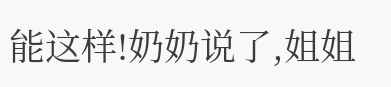能这样!奶奶说了,姐姐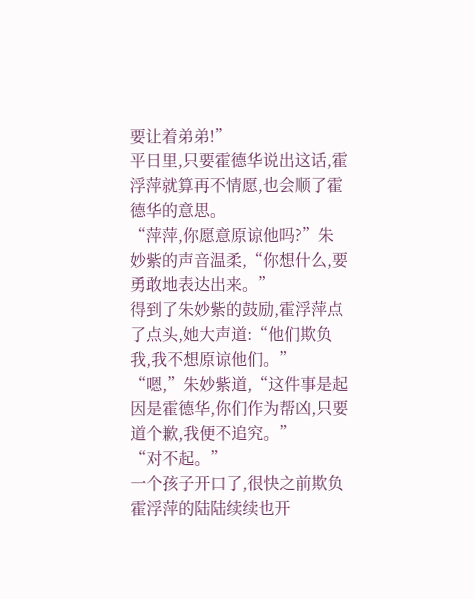要让着弟弟!”
平日里,只要霍德华说出这话,霍浮萍就算再不情愿,也会顺了霍德华的意思。
“萍萍,你愿意原谅他吗?”朱妙紫的声音温柔,“你想什么,要勇敢地表达出来。”
得到了朱妙紫的鼓励,霍浮萍点了点头,她大声道:“他们欺负我,我不想原谅他们。”
“嗯,”朱妙紫道,“这件事是起因是霍德华,你们作为帮凶,只要道个歉,我便不追究。”
“对不起。”
一个孩子开口了,很快之前欺负霍浮萍的陆陆续续也开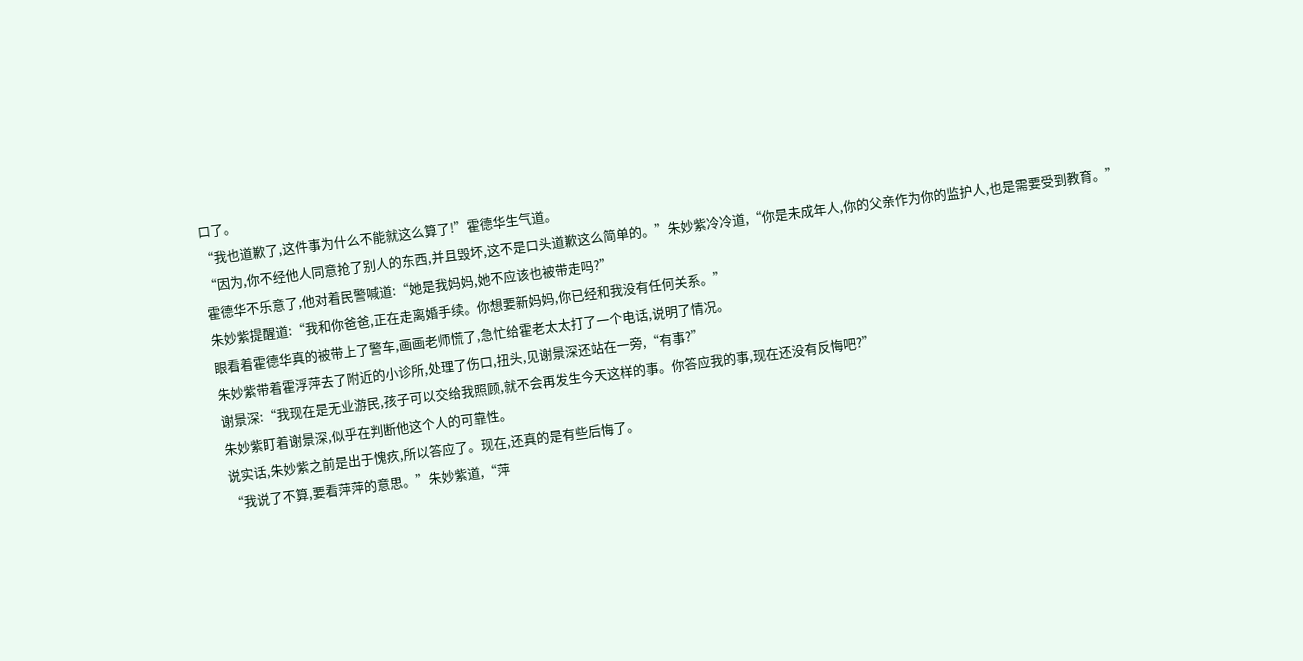口了。
“我也道歉了,这件事为什么不能就这么算了!”霍德华生气道。
“因为,你不经他人同意抢了别人的东西,并且毁坏,这不是口头道歉这么简单的。”朱妙紫冷冷道,“你是未成年人,你的父亲作为你的监护人,也是需要受到教育。”
霍德华不乐意了,他对着民警喊道:“她是我妈妈,她不应该也被带走吗?”
朱妙紫提醒道:“我和你爸爸,正在走离婚手续。你想要新妈妈,你已经和我没有任何关系。”
眼看着霍德华真的被带上了警车,画画老师慌了,急忙给霍老太太打了一个电话,说明了情况。
朱妙紫带着霍浮萍去了附近的小诊所,处理了伤口,扭头,见谢景深还站在一旁,“有事?”
谢景深:“我现在是无业游民,孩子可以交给我照顾,就不会再发生今天这样的事。你答应我的事,现在还没有反悔吧?”
朱妙紫盯着谢景深,似乎在判断他这个人的可靠性。
说实话,朱妙紫之前是出于愧疚,所以答应了。现在,还真的是有些后悔了。
“我说了不算,要看萍萍的意思。”朱妙紫道,“萍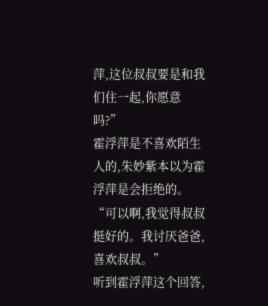萍,这位叔叔要是和我们住一起,你愿意吗?”
霍浮萍是不喜欢陌生人的,朱妙紫本以为霍浮萍是会拒绝的。
“可以啊,我觉得叔叔挺好的。我讨厌爸爸,喜欢叔叔。”
听到霍浮萍这个回答,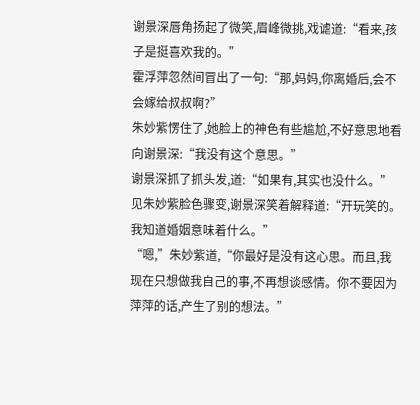谢景深唇角扬起了微笑,眉峰微挑,戏谑道:“看来,孩子是挺喜欢我的。”
霍浮萍忽然间冒出了一句:“那,妈妈,你离婚后,会不会嫁给叔叔啊?”
朱妙紫愣住了,她脸上的神色有些尴尬,不好意思地看向谢景深:“我没有这个意思。”
谢景深抓了抓头发,道:“如果有,其实也没什么。”
见朱妙紫脸色骤变,谢景深笑着解释道:“开玩笑的。我知道婚姻意味着什么。”
“嗯,”朱妙紫道,“你最好是没有这心思。而且,我现在只想做我自己的事,不再想谈感情。你不要因为萍萍的话,产生了别的想法。”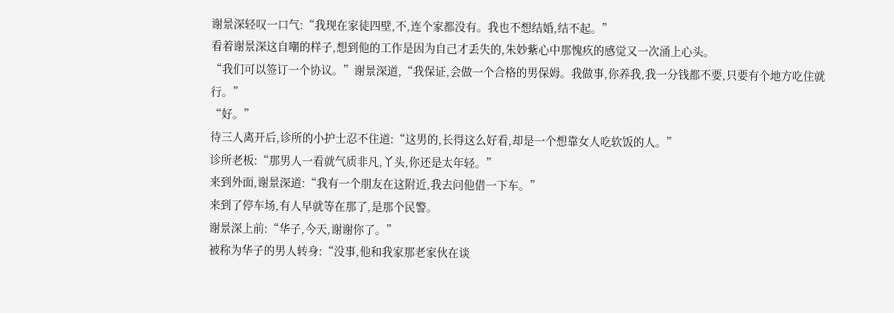谢景深轻叹一口气:“我现在家徒四壁,不,连个家都没有。我也不想结婚,结不起。”
看着谢景深这自嘲的样子,想到他的工作是因为自己才丢失的,朱妙紫心中那愧疚的感觉又一次涌上心头。
“我们可以签订一个协议。”谢景深道,“我保证,会做一个合格的男保姆。我做事,你养我,我一分钱都不要,只要有个地方吃住就行。”
“好。”
待三人离开后,诊所的小护士忍不住道:“这男的,长得这么好看,却是一个想靠女人吃软饭的人。”
诊所老板:“那男人一看就气质非凡,丫头,你还是太年轻。”
来到外面,谢景深道:“我有一个朋友在这附近,我去问他借一下车。”
来到了停车场,有人早就等在那了,是那个民警。
谢景深上前:“华子,今天,谢谢你了。”
被称为华子的男人转身:“没事,他和我家那老家伙在谈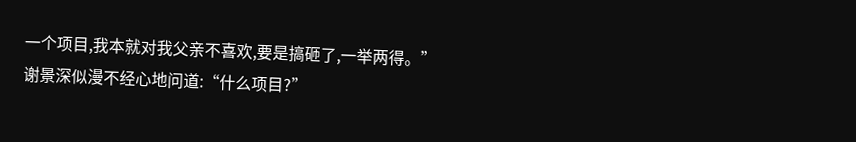一个项目,我本就对我父亲不喜欢,要是搞砸了,一举两得。”
谢景深似漫不经心地问道:“什么项目?”